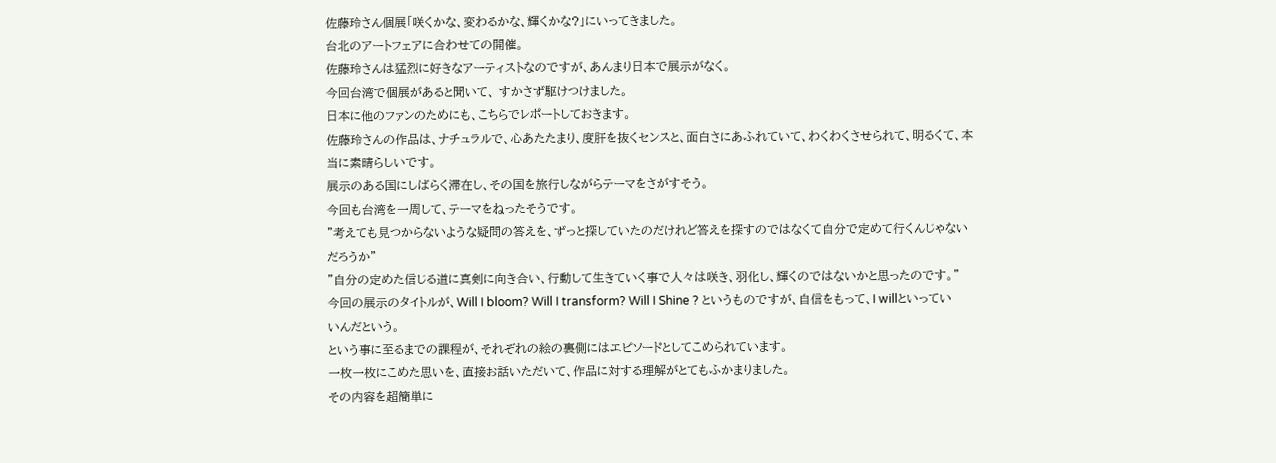佐藤玲さん個展「咲くかな、変わるかな、輝くかな?」にいってきました。
台北のアートフェアに合わせての開催。
佐藤玲さんは猛烈に好きなアーティストなのですが、あんまり日本で展示がなく。
今回台湾で個展があると聞いて、 すかさず駆けつけました。
日本に他のファンのためにも、こちらでレポートしておきます。
佐藤玲さんの作品は、ナチュラルで、心あたたまり、度肝を抜くセンスと、面白さにあふれていて、わくわくさせられて、明るくて、本当に素晴らしいです。
展示のある国にしばらく滞在し、その国を旅行しながらテーマをさがすそう。
今回も台湾を一周して、テーマをねったそうです。
"考えても見つからないような疑問の答えを、ずっと探していたのだけれど答えを探すのではなくて自分で定めて行くんじゃないだろうか"
”自分の定めた信じる道に真剣に向き合い、行動して生きていく事で人々は咲き、羽化し、輝くのではないかと思ったのです。"
今回の展示のタイトルが、Will I bloom? Will I transform? Will I Shine ? というものですが、自信をもって、I willといっていいんだという。
という事に至るまでの課程が、それぞれの絵の裏側にはエピソードとしてこめられています。
一枚一枚にこめた思いを、直接お話いただいて、作品に対する理解がとてもふかまりました。
その内容を超簡単に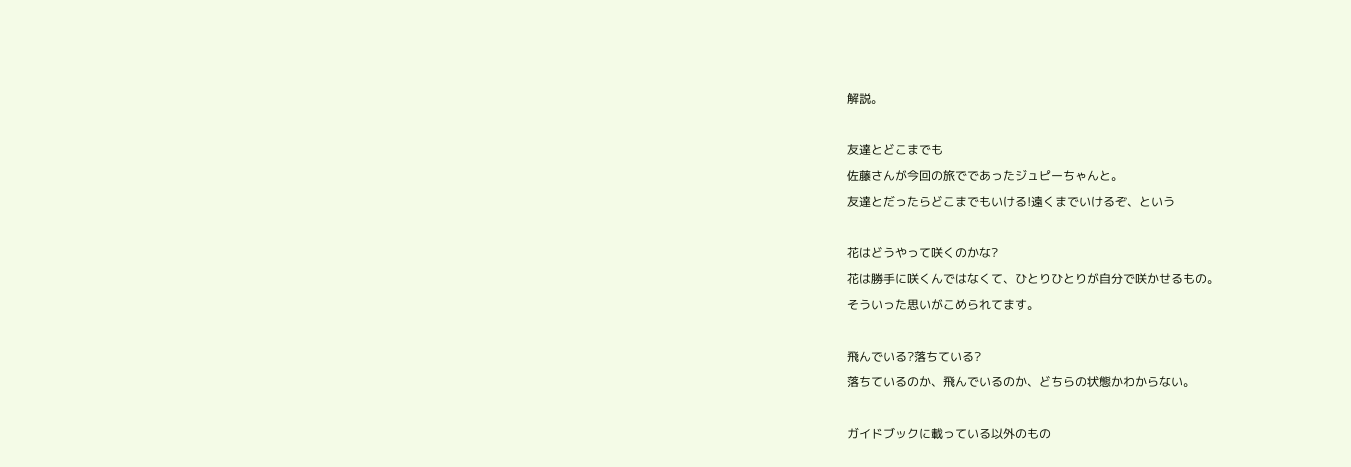解説。

友達とどこまでも
佐藤さんが今回の旅でであったジュピーちゃんと。
友達とだったらどこまでもいける!遠くまでいけるぞ、という

花はどうやって咲くのかな?
花は勝手に咲くんではなくて、ひとりひとりが自分で咲かせるもの。
そういった思いがこめられてます。

飛んでいる?落ちている?
落ちているのか、飛んでいるのか、どちらの状態かわからない。

ガイドブックに載っている以外のもの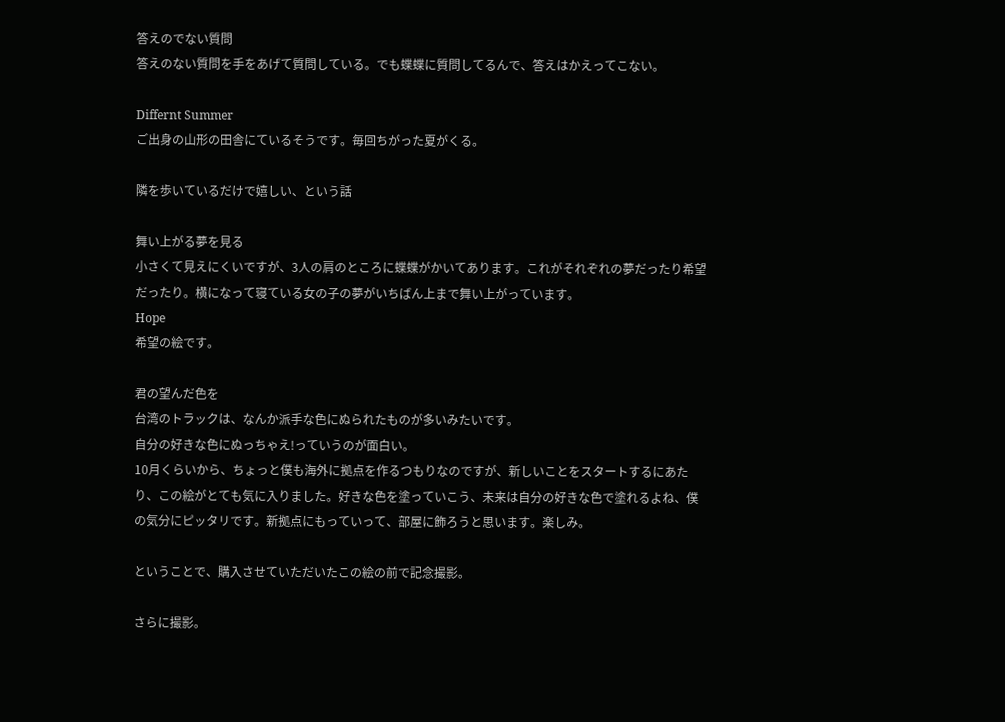答えのでない質問
答えのない質問を手をあげて質問している。でも蝶蝶に質問してるんで、答えはかえってこない。

Differnt Summer
ご出身の山形の田舎にているそうです。毎回ちがった夏がくる。

隣を歩いているだけで嬉しい、という話

舞い上がる夢を見る
小さくて見えにくいですが、3人の肩のところに蝶蝶がかいてあります。これがそれぞれの夢だったり希望だったり。横になって寝ている女の子の夢がいちばん上まで舞い上がっています。
Hope
希望の絵です。

君の望んだ色を
台湾のトラックは、なんか派手な色にぬられたものが多いみたいです。
自分の好きな色にぬっちゃえ!っていうのが面白い。
10月くらいから、ちょっと僕も海外に拠点を作るつもりなのですが、新しいことをスタートするにあたり、この絵がとても気に入りました。好きな色を塗っていこう、未来は自分の好きな色で塗れるよね、僕の気分にピッタリです。新拠点にもっていって、部屋に飾ろうと思います。楽しみ。

ということで、購入させていただいたこの絵の前で記念撮影。

さらに撮影。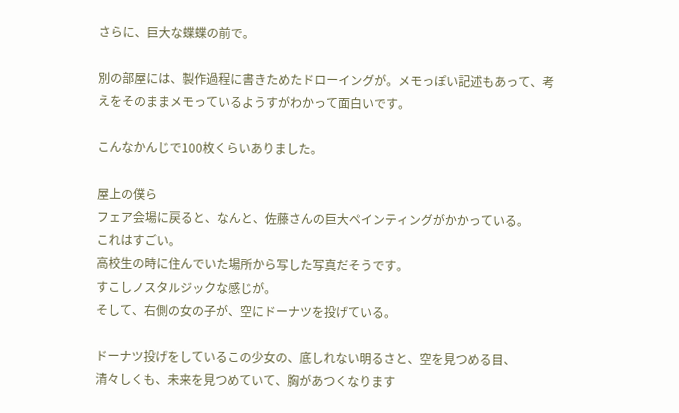さらに、巨大な蝶蝶の前で。

別の部屋には、製作過程に書きためたドローイングが。メモっぽい記述もあって、考えをそのままメモっているようすがわかって面白いです。

こんなかんじで100枚くらいありました。

屋上の僕ら
フェア会場に戻ると、なんと、佐藤さんの巨大ペインティングがかかっている。
これはすごい。
高校生の時に住んでいた場所から写した写真だそうです。
すこしノスタルジックな感じが。
そして、右側の女の子が、空にドーナツを投げている。

ドーナツ投げをしているこの少女の、底しれない明るさと、空を見つめる目、
清々しくも、未来を見つめていて、胸があつくなります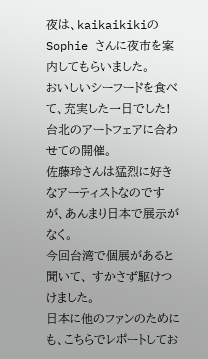夜は、kaikaikikiのSophie さんに夜市を案内してもらいました。
おいしいシーフードを食べて、充実した一日でした!
台北のアートフェアに合わせての開催。
佐藤玲さんは猛烈に好きなアーティストなのですが、あんまり日本で展示がなく。
今回台湾で個展があると聞いて、 すかさず駆けつけました。
日本に他のファンのためにも、こちらでレポートしてお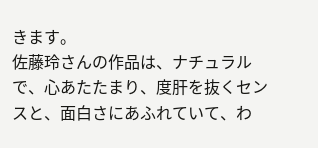きます。
佐藤玲さんの作品は、ナチュラルで、心あたたまり、度肝を抜くセンスと、面白さにあふれていて、わ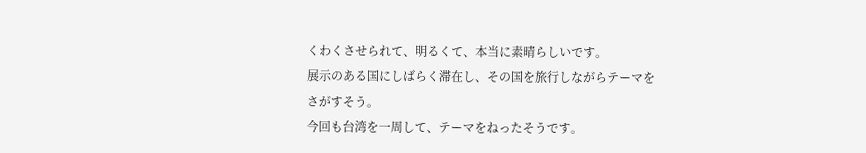くわくさせられて、明るくて、本当に素晴らしいです。
展示のある国にしばらく滞在し、その国を旅行しながらテーマをさがすそう。
今回も台湾を一周して、テーマをねったそうです。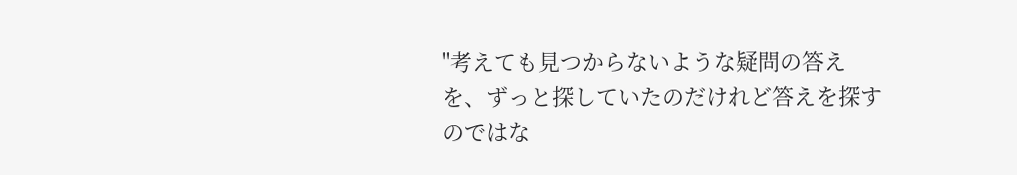"考えても見つからないような疑問の答えを、ずっと探していたのだけれど答えを探すのではな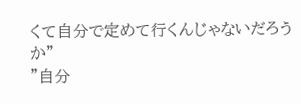くて自分で定めて行くんじゃないだろうか"
”自分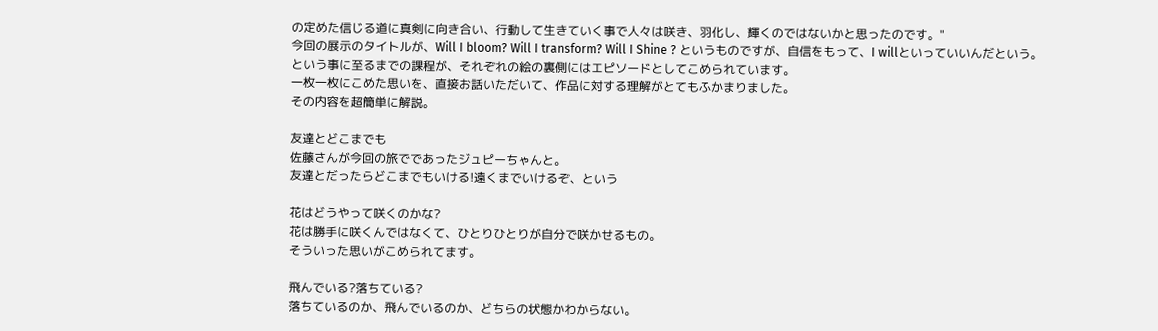の定めた信じる道に真剣に向き合い、行動して生きていく事で人々は咲き、羽化し、輝くのではないかと思ったのです。"
今回の展示のタイトルが、Will I bloom? Will I transform? Will I Shine ? というものですが、自信をもって、I willといっていいんだという。
という事に至るまでの課程が、それぞれの絵の裏側にはエピソードとしてこめられています。
一枚一枚にこめた思いを、直接お話いただいて、作品に対する理解がとてもふかまりました。
その内容を超簡単に解説。

友達とどこまでも
佐藤さんが今回の旅でであったジュピーちゃんと。
友達とだったらどこまでもいける!遠くまでいけるぞ、という

花はどうやって咲くのかな?
花は勝手に咲くんではなくて、ひとりひとりが自分で咲かせるもの。
そういった思いがこめられてます。

飛んでいる?落ちている?
落ちているのか、飛んでいるのか、どちらの状態かわからない。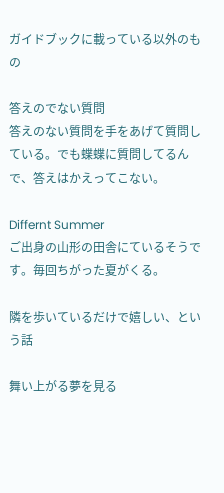ガイドブックに載っている以外のもの

答えのでない質問
答えのない質問を手をあげて質問している。でも蝶蝶に質問してるんで、答えはかえってこない。

Differnt Summer
ご出身の山形の田舎にているそうです。毎回ちがった夏がくる。

隣を歩いているだけで嬉しい、という話

舞い上がる夢を見る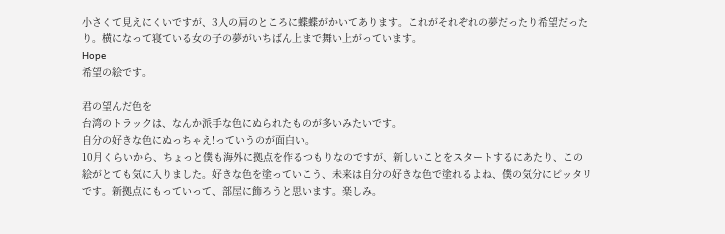小さくて見えにくいですが、3人の肩のところに蝶蝶がかいてあります。これがそれぞれの夢だったり希望だったり。横になって寝ている女の子の夢がいちばん上まで舞い上がっています。
Hope
希望の絵です。

君の望んだ色を
台湾のトラックは、なんか派手な色にぬられたものが多いみたいです。
自分の好きな色にぬっちゃえ!っていうのが面白い。
10月くらいから、ちょっと僕も海外に拠点を作るつもりなのですが、新しいことをスタートするにあたり、この絵がとても気に入りました。好きな色を塗っていこう、未来は自分の好きな色で塗れるよね、僕の気分にピッタリです。新拠点にもっていって、部屋に飾ろうと思います。楽しみ。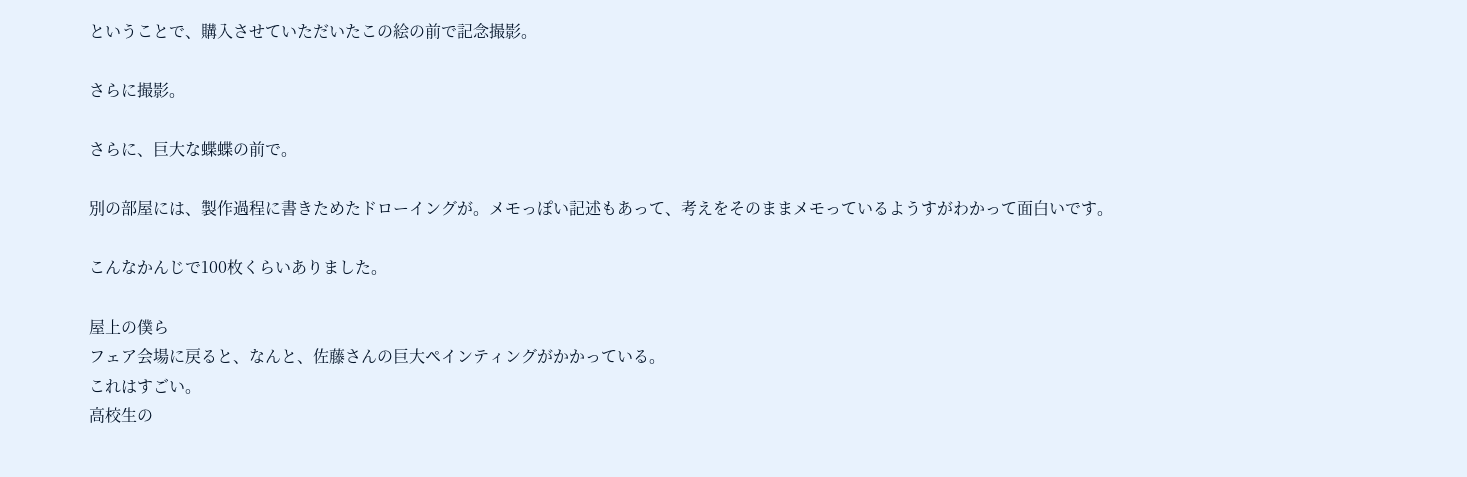ということで、購入させていただいたこの絵の前で記念撮影。

さらに撮影。

さらに、巨大な蝶蝶の前で。

別の部屋には、製作過程に書きためたドローイングが。メモっぽい記述もあって、考えをそのままメモっているようすがわかって面白いです。

こんなかんじで100枚くらいありました。

屋上の僕ら
フェア会場に戻ると、なんと、佐藤さんの巨大ペインティングがかかっている。
これはすごい。
高校生の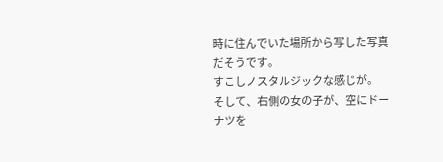時に住んでいた場所から写した写真だそうです。
すこしノスタルジックな感じが。
そして、右側の女の子が、空にドーナツを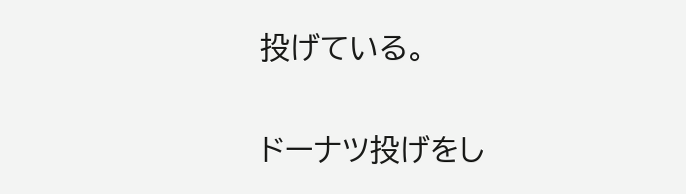投げている。

ドーナツ投げをし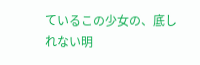ているこの少女の、底しれない明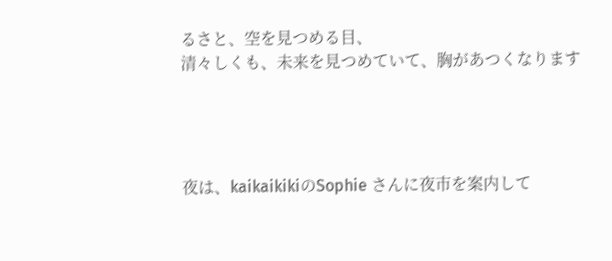るさと、空を見つめる目、
清々しくも、未来を見つめていて、胸があつくなります




夜は、kaikaikikiのSophie さんに夜市を案内して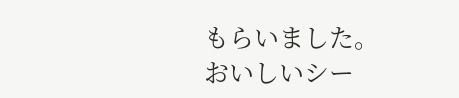もらいました。
おいしいシー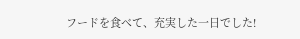フードを食べて、充実した一日でした!